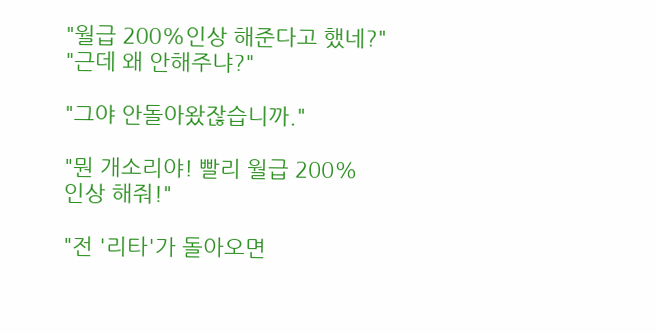"월급 200%인상 해준다고 했네?"
"근데 왜 안해주냐?"

"그야 안돌아왔잖습니까."

"뭔 개소리야! 빨리 월급 200%
인상 해줘!"

"전 '리타'가 돌아오면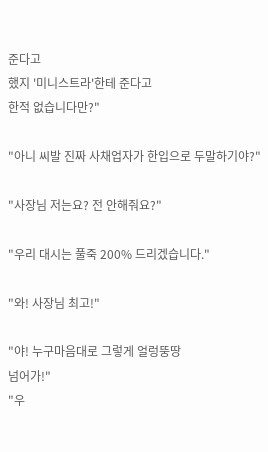준다고
했지 '미니스트라'한테 준다고
한적 없습니다만?"

"아니 씨발 진짜 사채업자가 한입으로 두말하기야?"

"사장님 저는요? 전 안해줘요?"

"우리 대시는 풀죽 200% 드리겠습니다."

"와! 사장님 최고!"

"야! 누구마음대로 그렇게 얼렁뚱땅
넘어가!"
"우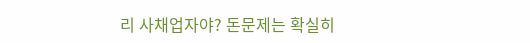리 사채업자야? 돈문제는 확실히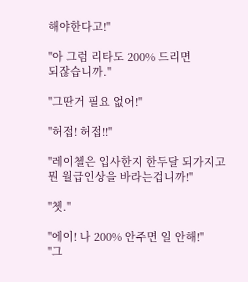해야한다고!"

"아 그럼 리타도 200% 드리면
되잖습니까."

"그딴거 필요 없어!"

"허접! 허접!!"

"레이첼은 입사한지 한두달 되가지고
뭔 월급인상을 바라는겁니까!"

"쳇."

"에이! 나 200% 안주면 일 안해!"
"그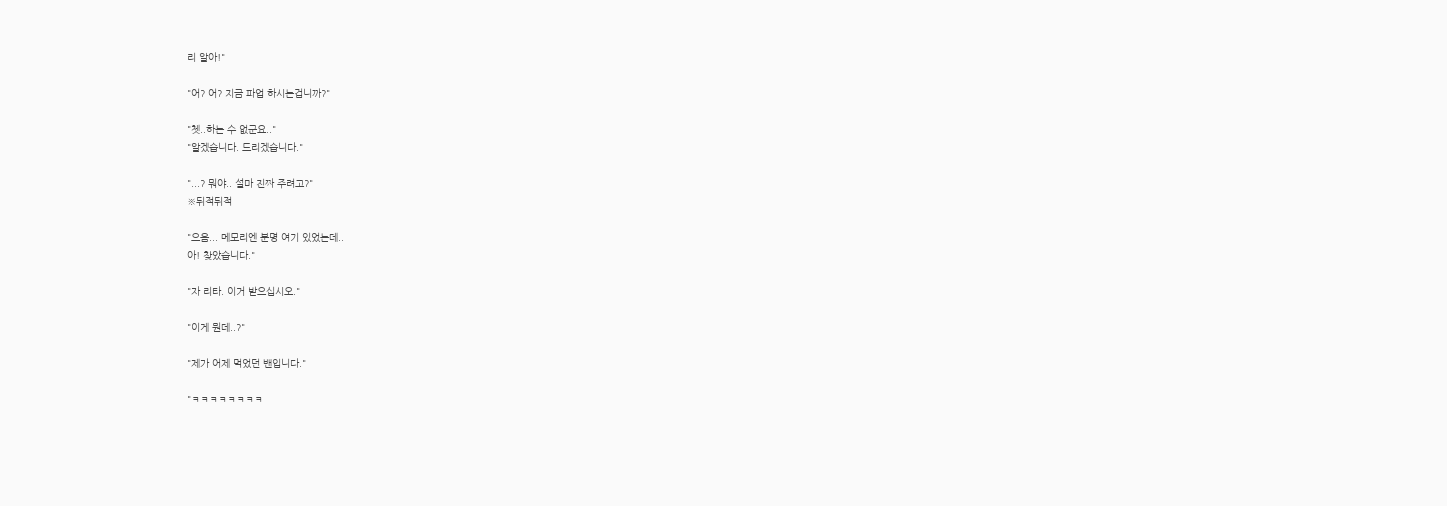리 알아!"

"어? 어? 지금 파업 하시는겁니까?"

"쳇..하는 수 없군요.."
"알겠습니다. 드리겠습니다."

"...? 뭐야.. 설마 진짜 주려고?"
※뒤적뒤적

"으음... 메모리엔 분명 여기 있었는데..
아! 찾았습니다."

"자 리타. 이거 받으십시오."

"이게 뭔데..?"

"제가 어제 먹었던 밴입니다."

"ㅋㅋㅋㅋㅋㅋㅋㅋ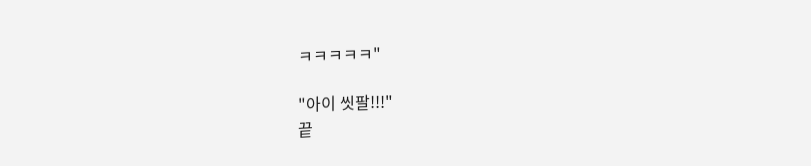ㅋㅋㅋㅋㅋ"

"아이 씻팔!!!"
끝